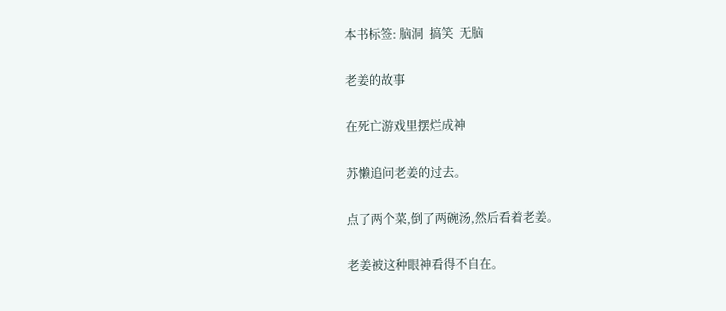本书标签: 脑洞  搞笑  无脑

老姜的故事

在死亡游戏里摆烂成神

苏懒追问老姜的过去。

点了两个菜,倒了两碗汤,然后看着老姜。

老姜被这种眼神看得不自在。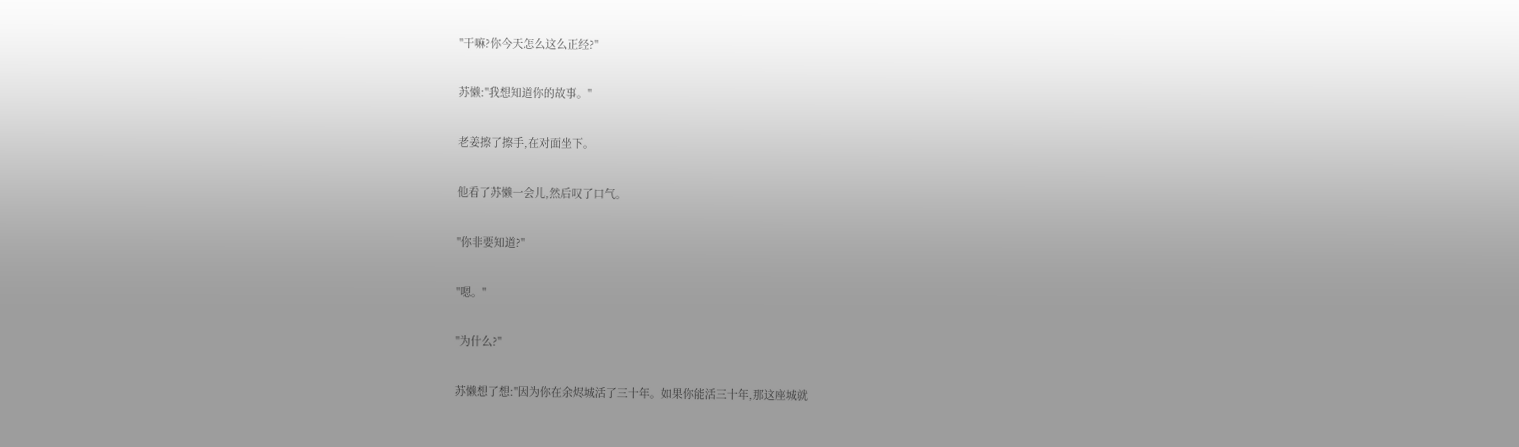"干嘛?你今天怎么这么正经?"

苏懒:"我想知道你的故事。"

老姜擦了擦手,在对面坐下。

他看了苏懒一会儿,然后叹了口气。

"你非要知道?"

"嗯。"

"为什么?"

苏懒想了想:"因为你在余烬城活了三十年。如果你能活三十年,那这座城就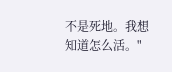不是死地。我想知道怎么活。"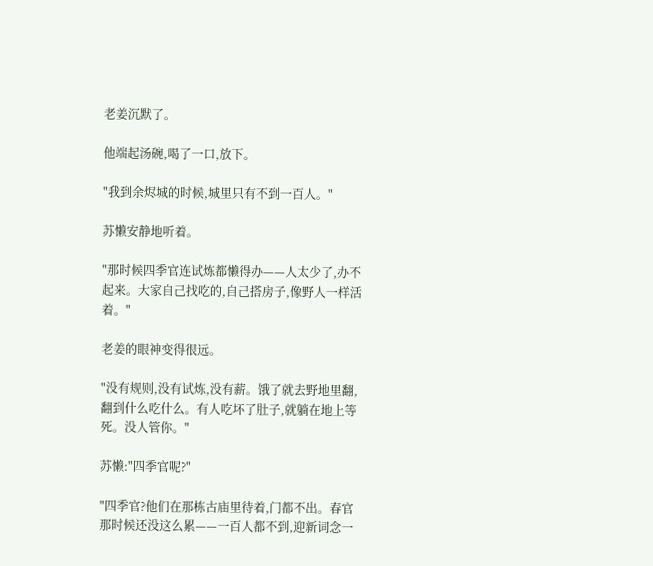老姜沉默了。

他端起汤碗,喝了一口,放下。

"我到余烬城的时候,城里只有不到一百人。"

苏懒安静地听着。

"那时候四季官连试炼都懒得办——人太少了,办不起来。大家自己找吃的,自己搭房子,像野人一样活着。"

老姜的眼神变得很远。

"没有规则,没有试炼,没有薪。饿了就去野地里翻,翻到什么吃什么。有人吃坏了肚子,就躺在地上等死。没人管你。"

苏懒:"四季官呢?"

"四季官?他们在那栋古庙里待着,门都不出。春官那时候还没这么累——一百人都不到,迎新词念一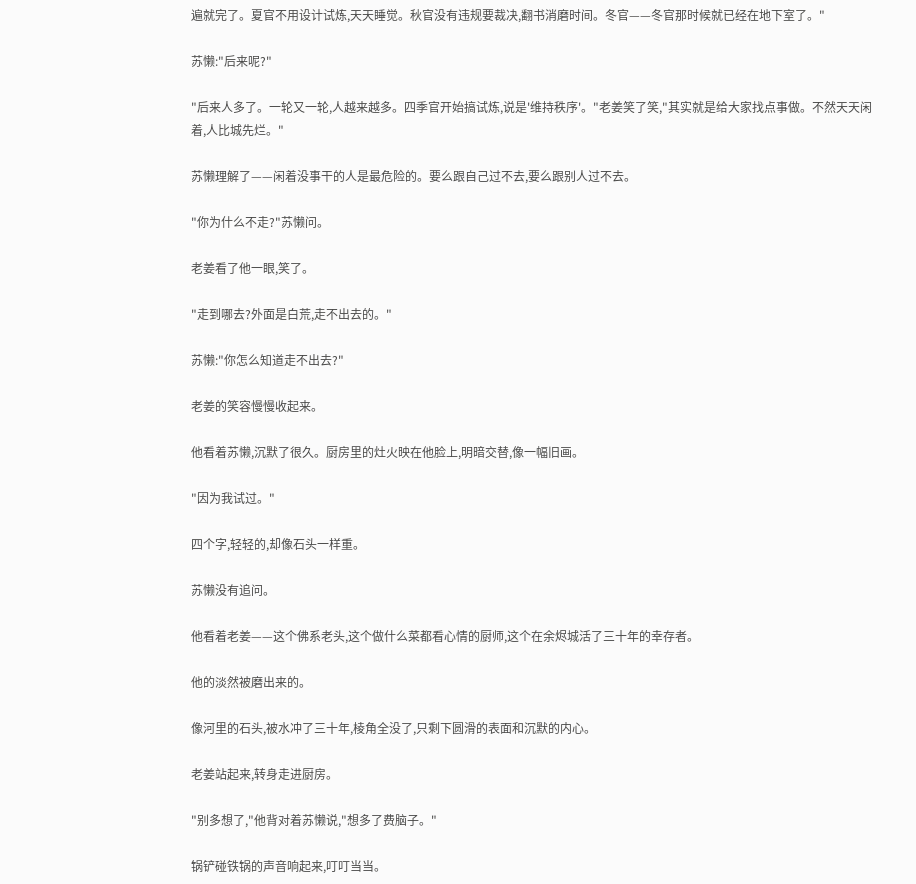遍就完了。夏官不用设计试炼,天天睡觉。秋官没有违规要裁决,翻书消磨时间。冬官——冬官那时候就已经在地下室了。"

苏懒:"后来呢?"

"后来人多了。一轮又一轮,人越来越多。四季官开始搞试炼,说是'维持秩序'。"老姜笑了笑,"其实就是给大家找点事做。不然天天闲着,人比城先烂。"

苏懒理解了——闲着没事干的人是最危险的。要么跟自己过不去,要么跟别人过不去。

"你为什么不走?"苏懒问。

老姜看了他一眼,笑了。

"走到哪去?外面是白荒,走不出去的。"

苏懒:"你怎么知道走不出去?"

老姜的笑容慢慢收起来。

他看着苏懒,沉默了很久。厨房里的灶火映在他脸上,明暗交替,像一幅旧画。

"因为我试过。"

四个字,轻轻的,却像石头一样重。

苏懒没有追问。

他看着老姜——这个佛系老头,这个做什么菜都看心情的厨师,这个在余烬城活了三十年的幸存者。

他的淡然被磨出来的。

像河里的石头,被水冲了三十年,棱角全没了,只剩下圆滑的表面和沉默的内心。

老姜站起来,转身走进厨房。

"别多想了,"他背对着苏懒说,"想多了费脑子。"

锅铲碰铁锅的声音响起来,叮叮当当。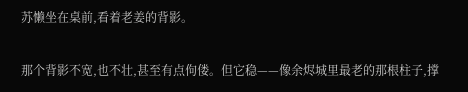苏懒坐在桌前,看着老姜的背影。

那个背影不宽,也不壮,甚至有点佝偻。但它稳——像余烬城里最老的那根柱子,撑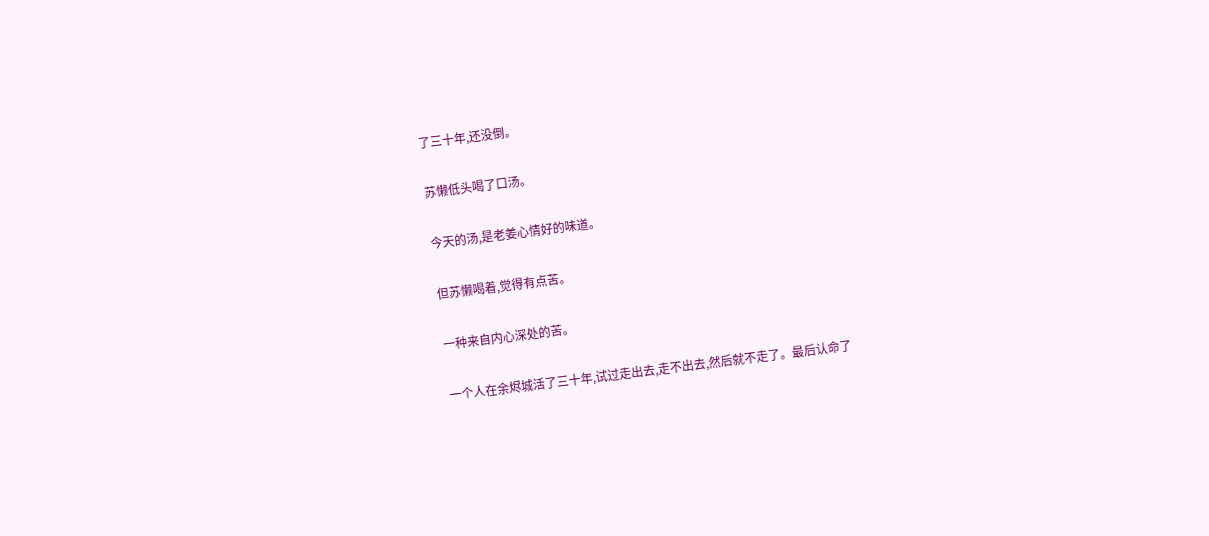了三十年,还没倒。

苏懒低头喝了口汤。

今天的汤,是老姜心情好的味道。

但苏懒喝着,觉得有点苦。

一种来自内心深处的苦。

一个人在余烬城活了三十年,试过走出去,走不出去,然后就不走了。最后认命了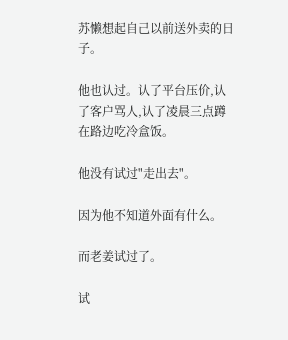苏懒想起自己以前送外卖的日子。

他也认过。认了平台压价,认了客户骂人,认了凌晨三点蹲在路边吃冷盒饭。

他没有试过"走出去"。

因为他不知道外面有什么。

而老姜试过了。

试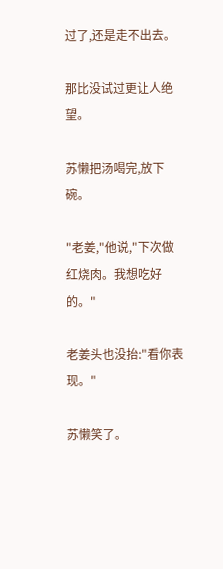过了,还是走不出去。

那比没试过更让人绝望。

苏懒把汤喝完,放下碗。

"老姜,"他说,"下次做红烧肉。我想吃好的。"

老姜头也没抬:"看你表现。"

苏懒笑了。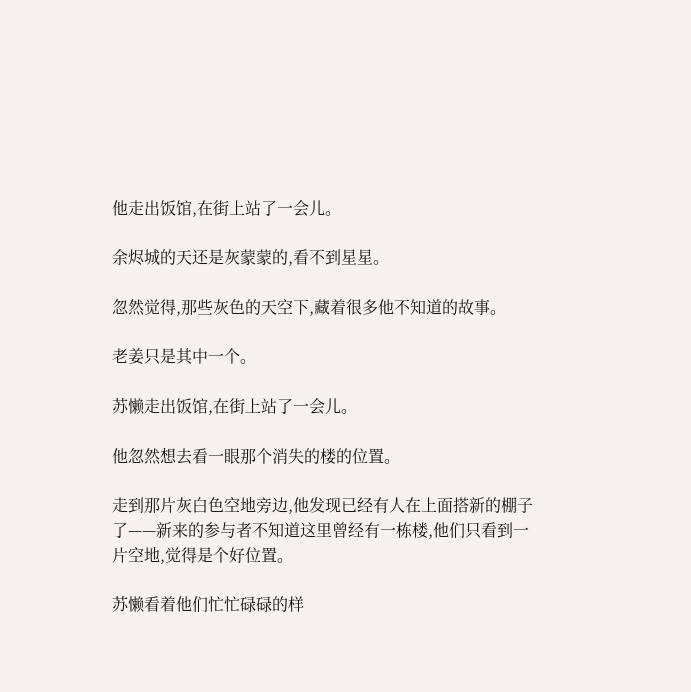他走出饭馆,在街上站了一会儿。

余烬城的天还是灰蒙蒙的,看不到星星。

忽然觉得,那些灰色的天空下,藏着很多他不知道的故事。

老姜只是其中一个。

苏懒走出饭馆,在街上站了一会儿。

他忽然想去看一眼那个消失的楼的位置。

走到那片灰白色空地旁边,他发现已经有人在上面搭新的棚子了——新来的参与者不知道这里曾经有一栋楼,他们只看到一片空地,觉得是个好位置。

苏懒看着他们忙忙碌碌的样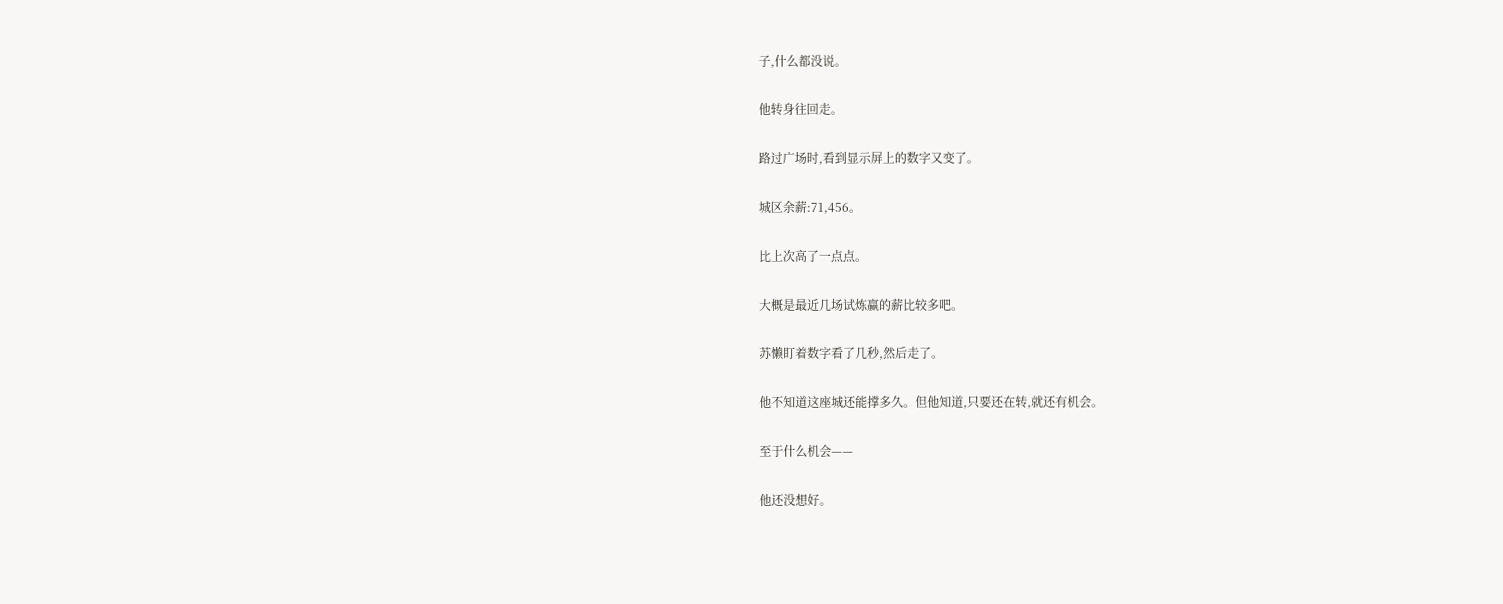子,什么都没说。

他转身往回走。

路过广场时,看到显示屏上的数字又变了。

城区余薪:71,456。

比上次高了一点点。

大概是最近几场试炼赢的薪比较多吧。

苏懒盯着数字看了几秒,然后走了。

他不知道这座城还能撑多久。但他知道,只要还在转,就还有机会。

至于什么机会——

他还没想好。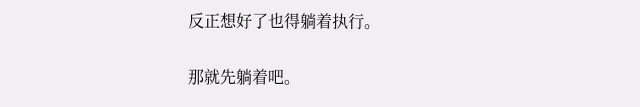反正想好了也得躺着执行。

那就先躺着吧。